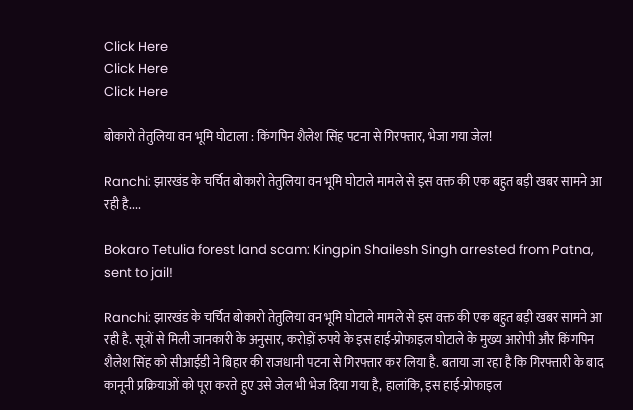Click Here
Click Here
Click Here

बोकारो तेतुलिया वन भूमि घोटाला : किंगपिन शैलेश सिंह पटना से गिरफ्तार, भेजा गया जेल!

Ranchi: झारखंड के चर्चित बोकारो तेतुलिया वन भूमि घोटाले मामले से इस वक्त की एक बहुत बड़ी खबर सामने आ रही है....

Bokaro Tetulia forest land scam: Kingpin Shailesh Singh arrested from Patna, sent to jail!

Ranchi: झारखंड के चर्चित बोकारो तेतुलिया वन भूमि घोटाले मामले से इस वक्त की एक बहुत बड़ी खबर सामने आ रही है. सूत्रों से मिली जानकारी के अनुसार, करोड़ों रुपये के इस हाई-प्रोफाइल घोटाले के मुख्य आरोपी और किंगपिन शैलेश सिंह को सीआईडी ने बिहार की राजधानी पटना से गिरफ्तार कर लिया है. बताया जा रहा है कि गिरफ्तारी के बाद कानूनी प्रक्रियाओं को पूरा करते हुए उसे जेल भी भेज दिया गया है, हालांकि, इस हाई-प्रोफाइल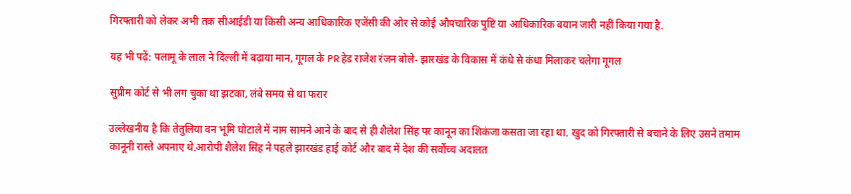गिरफ्तारी को लेकर अभी तक सीआईडी या किसी अन्य आधिकारिक एजेंसी की ओर से कोई औपचारिक पुष्टि या आधिकारिक बयान जारी नहीं किया गया है.

यह भी पढ़ें: पलामू के लाल ने दिल्ली में बढ़ाया मान, गूगल के PR हेड राजेश रंजन बोले- झारखंड के विकास में कंधे से कंधा मिलाकर चलेगा गूगल

सुप्रीम कोर्ट से भी लग चुका था झटका, लंबे समय से था फरार

उल्लेखनीय है कि तेतुलिया वन भूमि घोटाले में नाम सामने आने के बाद से ही शैलेश सिंह पर कानून का शिकंजा कसता जा रहा था. खुद को गिरफ्तारी से बचाने के लिए उसने तमाम कानूनी रास्ते अपनाए थे.आरोपी शैलेश सिंह ने पहले झारखंड हाई कोर्ट और बाद में देश की सर्वोच्च अदालत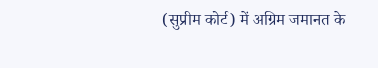(सुप्रीम कोर्ट) में अग्रिम जमानत के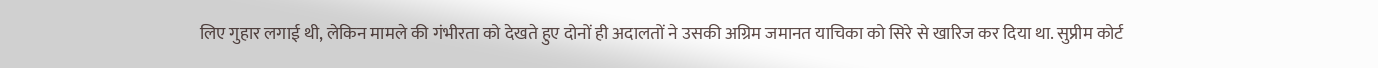लिए गुहार लगाई थी, लेकिन मामले की गंभीरता को देखते हुए दोनों ही अदालतों ने उसकी अग्रिम जमानत याचिका को सिरे से खारिज कर दिया था. सुप्रीम कोर्ट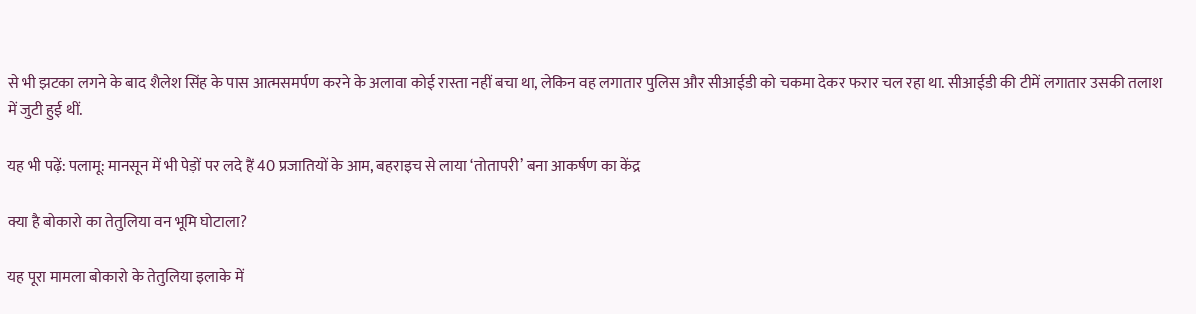से भी झटका लगने के बाद शैलेश सिंह के पास आत्मसमर्पण करने के अलावा कोई रास्ता नहीं बचा था, लेकिन वह लगातार पुलिस और सीआईडी को चकमा देकर फरार चल रहा था. सीआईडी की टीमें लगातार उसकी तलाश में जुटी हुई थीं.

यह भी पढ़ें: पलामू: मानसून में भी पेड़ों पर लदे हैं 40 प्रजातियों के आम, बहराइच से लाया ‘तोतापरी’ बना आकर्षण का केंद्र

क्या है बोकारो का तेतुलिया वन भूमि घोटाला?

यह पूरा मामला बोकारो के तेतुलिया इलाके में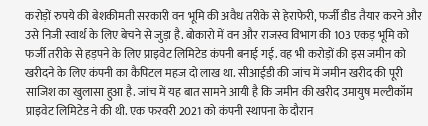करोड़ों रुपये की बेशकीमती सरकारी वन भूमि की अवैध तरीके से हेराफेरी, फर्जी डीड तैयार करने और उसे निजी स्वार्थ के लिए बेचने से जुड़ा है. बोकारो में वन और राजस्व विभाग की 103 एकड़ भूमि को फर्जी तरीके से हड़पने के लिए प्राइवेट लिमिटेड कंपनी बनाई गई. वह भी करोड़ों की इस जमीन को खरीदने के लिए कंपनी का कैपिटल महज दो लाख था. सीआईडी की जांच में जमीन खरीद की पूरी साजिश का खुलासा हुआ है. जांच में यह बात सामने आयी है कि जमीन की खरीद उमायुष मल्टीकॉम प्राइवेट लिमिटेड ने की थी. एक फरवरी 2021 को कंपनी स्थापना के दौरान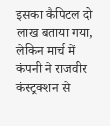इसका कैपिटल दो लाख बताया गया, लेकिन मार्च में कंपनी ने राजवीर कंस्ट्रक्शन से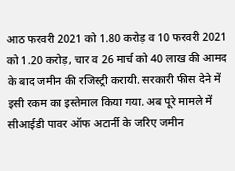आठ फरवरी 2021 को 1.80 करोड़ व 10 फरवरी 2021 को 1.20 करोड़, चार व 26 मार्च को 40 लाख की आमद के बाद जमीन की रजिस्ट्री करायी. सरकारी फीस देने में इसी रकम का इस्तेमाल किया गया. अब पूरे मामले में सीआईडी पावर ऑफ अटार्नी के जरिए जमीन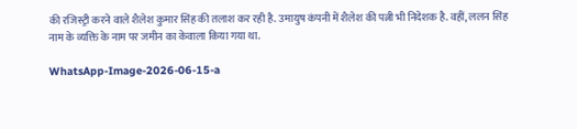की रजिस्ट्री करने वाले शैलेश कुमार सिंह की तलाश कर रही है. उमायुष कंपनी में शैलेश की पत्नी भी निदेशक है. वहीं, ललन सिंह नाम के व्यक्ति के नाम पर जमीन का केवाला किया गया था.

WhatsApp-Image-2026-06-15-a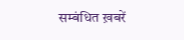सम्बंधित ख़बरें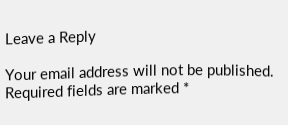Leave a Reply

Your email address will not be published. Required fields are marked *